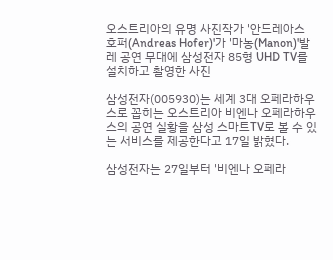오스트리아의 유명 사진작가 '안드레아스 호퍼(Andreas Hofer)'가 '마농(Manon)'발레 공연 무대에 삼성전자 85형 UHD TV를 설치하고 촬영한 사진

삼성전자(005930)는 세계 3대 오페라하우스로 꼽히는 오스트리아 비엔나 오페라하우스의 공연 실황을 삼성 스마트TV로 볼 수 있는 서비스를 제공한다고 17일 밝혔다.

삼성전자는 27일부터 '비엔나 오페라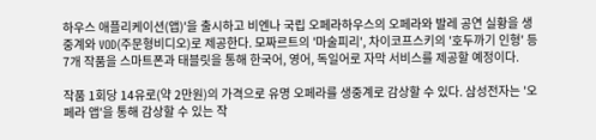하우스 애플리케이션(앱)'을 출시하고 비엔나 국립 오페라하우스의 오페라와 발레 공연 실황을 생중계와 VOD(주문형비디오)로 제공한다. 모짜르트의 '마술피리', 차이코프스키의 '호두까기 인형' 등 7개 작품을 스마트폰과 태블릿을 통해 한국어, 영어, 독일어로 자막 서비스를 제공할 예정이다.

작품 1회당 14유로(약 2만원)의 가격으로 유명 오페라를 생중계로 감상할 수 있다. 삼성전자는 '오페라 앱'을 통해 감상할 수 있는 작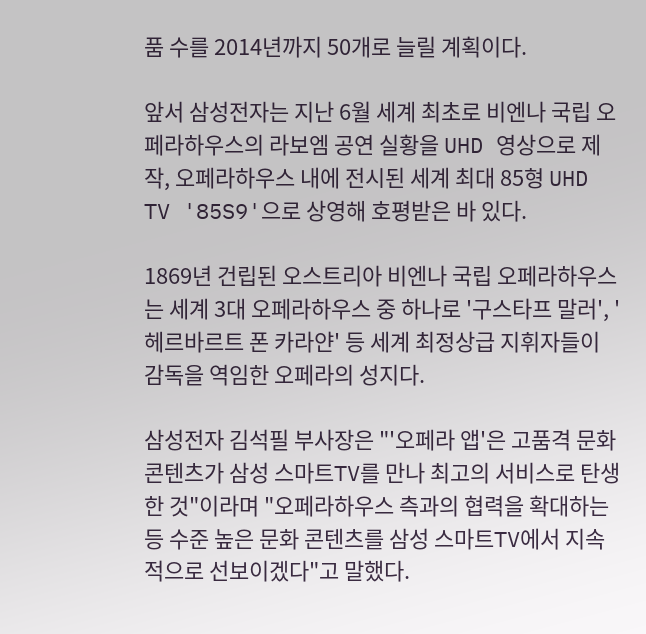품 수를 2014년까지 50개로 늘릴 계획이다.

앞서 삼성전자는 지난 6월 세계 최초로 비엔나 국립 오페라하우스의 라보엠 공연 실황을 UHD 영상으로 제작, 오페라하우스 내에 전시된 세계 최대 85형 UHD TV '85S9'으로 상영해 호평받은 바 있다.

1869년 건립된 오스트리아 비엔나 국립 오페라하우스는 세계 3대 오페라하우스 중 하나로 '구스타프 말러', '헤르바르트 폰 카라얀' 등 세계 최정상급 지휘자들이 감독을 역임한 오페라의 성지다.

삼성전자 김석필 부사장은 "'오페라 앱'은 고품격 문화콘텐츠가 삼성 스마트TV를 만나 최고의 서비스로 탄생한 것"이라며 "오페라하우스 측과의 협력을 확대하는 등 수준 높은 문화 콘텐츠를 삼성 스마트TV에서 지속적으로 선보이겠다"고 말했다.